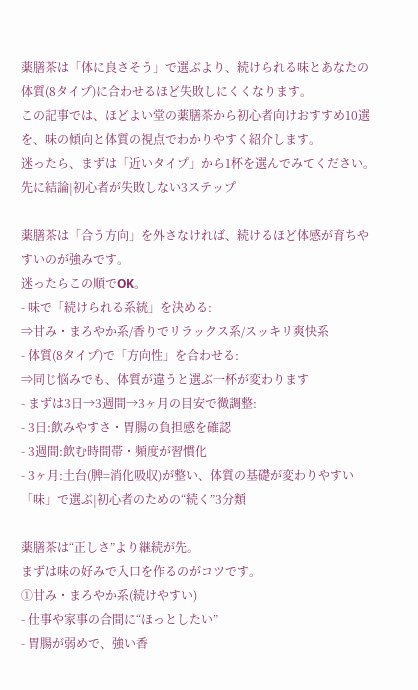薬膳茶は「体に良さそう」で選ぶより、続けられる味とあなたの体質(8タイプ)に合わせるほど失敗しにくくなります。
この記事では、ほどよい堂の薬膳茶から初心者向けおすすめ10選を、味の傾向と体質の視点でわかりやすく紹介します。
迷ったら、まずは「近いタイプ」から1杯を選んでみてください。
先に結論|初心者が失敗しない3ステップ

薬膳茶は「合う方向」を外さなければ、続けるほど体感が育ちやすいのが強みです。
迷ったらこの順でOK。
- 味で「続けられる系統」を決める:
⇒甘み・まろやか系/香りでリラックス系/スッキリ爽快系
- 体質(8タイプ)で「方向性」を合わせる:
⇒同じ悩みでも、体質が違うと選ぶ一杯が変わります
- まずは3日→3週間→3ヶ月の目安で微調整:
- 3日:飲みやすさ・胃腸の負担感を確認
- 3週間:飲む時間帯・頻度が習慣化
- 3ヶ月:土台(脾=消化吸収)が整い、体質の基礎が変わりやすい
「味」で選ぶ|初心者のための“続く”3分類

薬膳茶は“正しさ”より継続が先。
まずは味の好みで入口を作るのがコツです。
①甘み・まろやか系(続けやすい)
- 仕事や家事の合間に“ほっとしたい”
- 胃腸が弱めで、強い香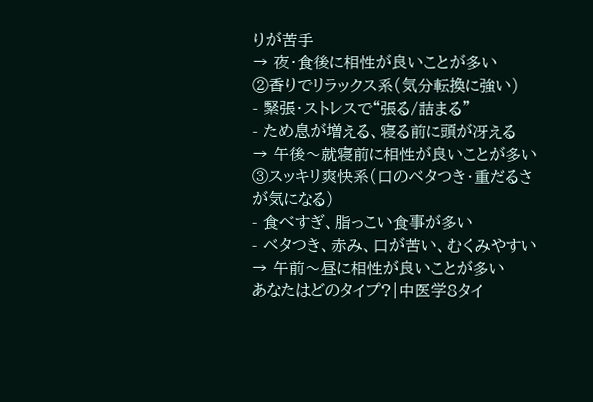りが苦手
→ 夜・食後に相性が良いことが多い
②香りでリラックス系(気分転換に強い)
- 緊張・ストレスで“張る/詰まる”
- ため息が増える、寝る前に頭が冴える
→ 午後〜就寝前に相性が良いことが多い
③スッキリ爽快系(口のベタつき・重だるさが気になる)
- 食べすぎ、脂っこい食事が多い
- ベタつき、赤み、口が苦い、むくみやすい
→ 午前〜昼に相性が良いことが多い
あなたはどのタイプ?|中医学8タイ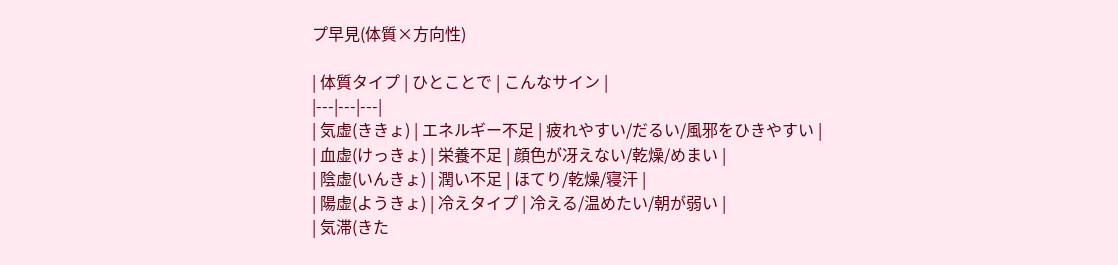プ早見(体質×方向性)

| 体質タイプ | ひとことで | こんなサイン |
|---|---|---|
| 気虚(ききょ) | エネルギー不足 | 疲れやすい/だるい/風邪をひきやすい |
| 血虚(けっきょ) | 栄養不足 | 顔色が冴えない/乾燥/めまい |
| 陰虚(いんきょ) | 潤い不足 | ほてり/乾燥/寝汗 |
| 陽虚(ようきょ) | 冷えタイプ | 冷える/温めたい/朝が弱い |
| 気滞(きた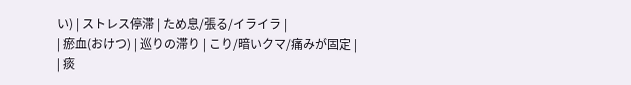い) | ストレス停滞 | ため息/張る/イライラ |
| 瘀血(おけつ) | 巡りの滞り | こり/暗いクマ/痛みが固定 |
| 痰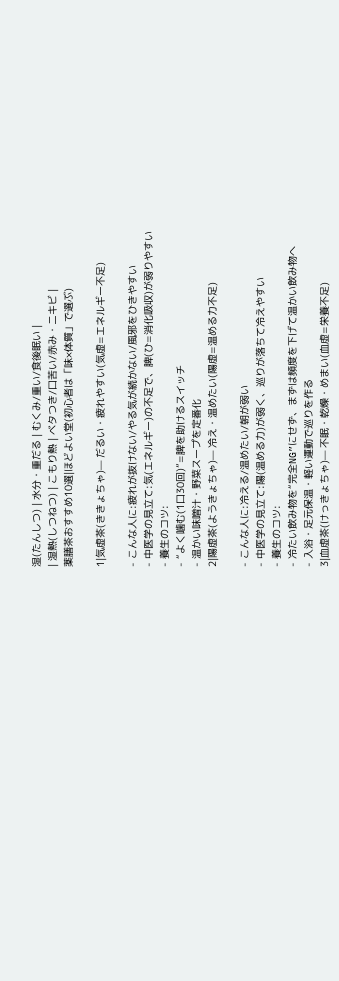湿(たんしつ) | 水分・重だる | むくみ/重い/食後眠い |
| 湿熱(しつねつ) | こもり熱 | ベタつき/口苦い/赤み・ニキビ |
薬膳茶おすすめ10選|ほどよい堂(初心者は「味×体質」で選ぶ)

1|気虚茶(ききょちゃ)— だるい・疲れやすい(気虚=エネルギー不足)

- こんな人に:疲れが抜けない/やる気が続かない/風邪をひきやすい
- 中医学の見立て:気(エネルギー)の不足で、脾(ひ=消化吸収)が弱りやすい
- 養生のコツ:
- “よく噛む(1口30回)”=脾を助けるスイッチ
- 温かい味噌汁・野菜スープを定番化
2|陽虚茶(ようきょちゃ)— 冷え・温めたい(陽虚=温める力不足)

- こんな人に:冷える/温めたい/朝が弱い
- 中医学の見立て:陽(温める力)が弱く、巡りが落ちて冷えやすい
- 養生のコツ:
- 冷たい飲み物を“完全NG”にせず、まずは頻度を下げて温かい飲み物へ
- 入浴・足元保温・軽い運動で巡りを作る
3|血虚茶(けっきょちゃ)— 不眠・乾燥・めまい(血虚=栄養不足)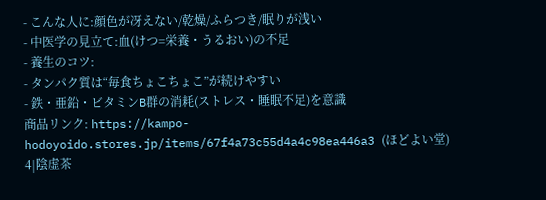- こんな人に:顔色が冴えない/乾燥/ふらつき/眠りが浅い
- 中医学の見立て:血(けつ=栄養・うるおい)の不足
- 養生のコツ:
- タンパク質は“毎食ちょこちょこ”が続けやすい
- 鉄・亜鉛・ビタミンB群の消耗(ストレス・睡眠不足)を意識
商品リンク: https://kampo-hodoyoido.stores.jp/items/67f4a73c55d4a4c98ea446a3 (ほどよい堂)
4|陰虚茶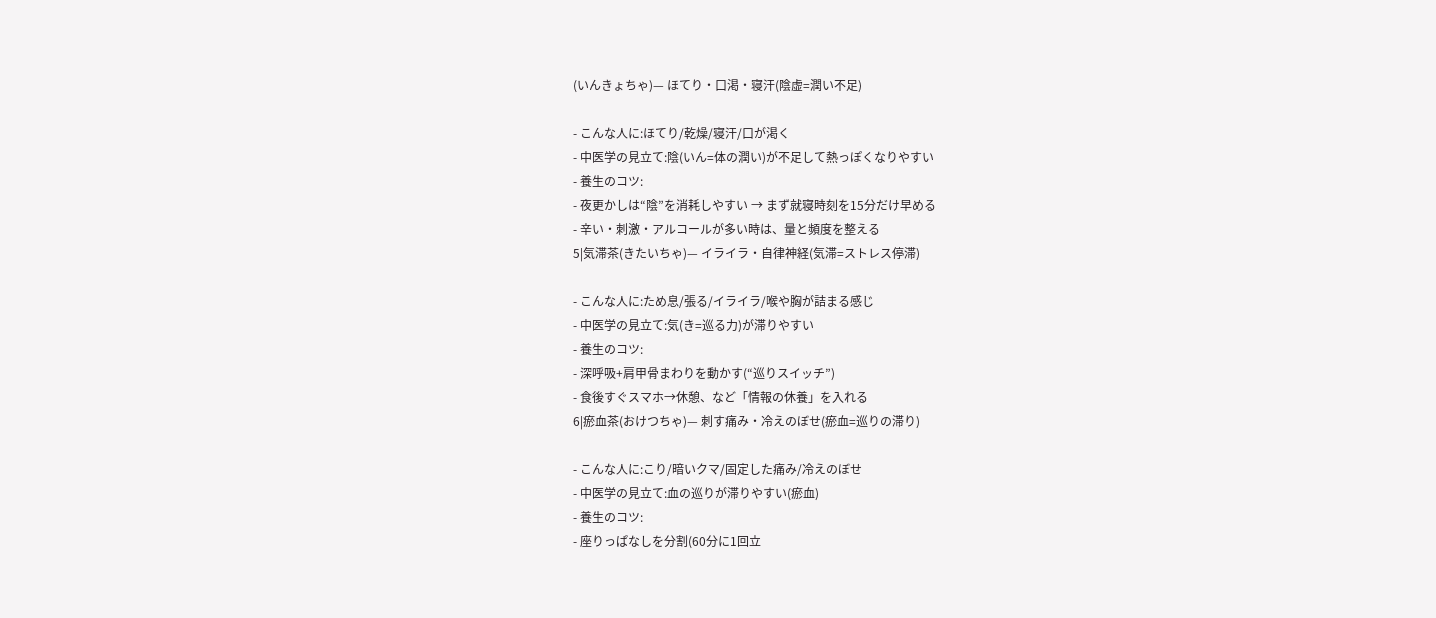(いんきょちゃ)— ほてり・口渇・寝汗(陰虚=潤い不足)

- こんな人に:ほてり/乾燥/寝汗/口が渇く
- 中医学の見立て:陰(いん=体の潤い)が不足して熱っぽくなりやすい
- 養生のコツ:
- 夜更かしは“陰”を消耗しやすい → まず就寝時刻を15分だけ早める
- 辛い・刺激・アルコールが多い時は、量と頻度を整える
5|気滞茶(きたいちゃ)— イライラ・自律神経(気滞=ストレス停滞)

- こんな人に:ため息/張る/イライラ/喉や胸が詰まる感じ
- 中医学の見立て:気(き=巡る力)が滞りやすい
- 養生のコツ:
- 深呼吸+肩甲骨まわりを動かす(“巡りスイッチ”)
- 食後すぐスマホ→休憩、など「情報の休養」を入れる
6|瘀血茶(おけつちゃ)— 刺す痛み・冷えのぼせ(瘀血=巡りの滞り)

- こんな人に:こり/暗いクマ/固定した痛み/冷えのぼせ
- 中医学の見立て:血の巡りが滞りやすい(瘀血)
- 養生のコツ:
- 座りっぱなしを分割(60分に1回立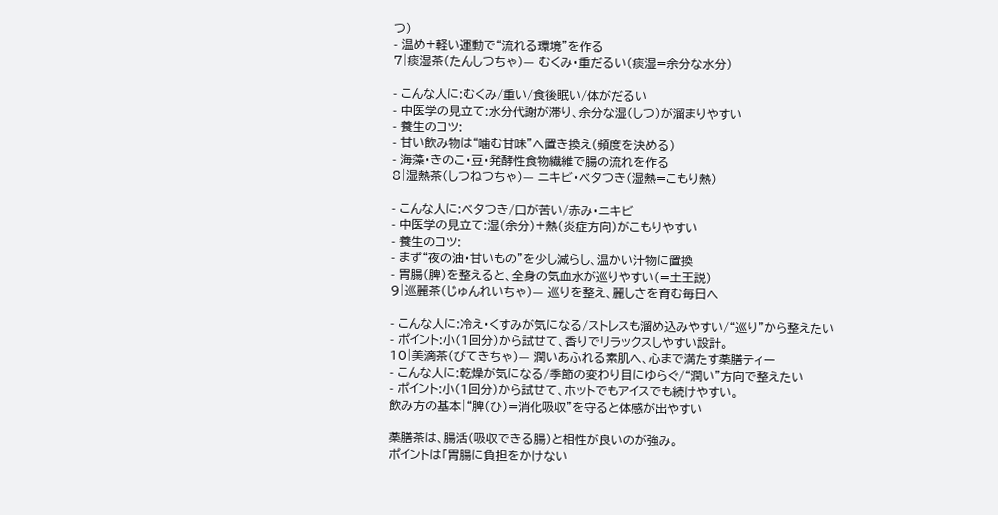つ)
- 温め+軽い運動で“流れる環境”を作る
7|痰湿茶(たんしつちゃ)— むくみ・重だるい(痰湿=余分な水分)

- こんな人に:むくみ/重い/食後眠い/体がだるい
- 中医学の見立て:水分代謝が滞り、余分な湿(しつ)が溜まりやすい
- 養生のコツ:
- 甘い飲み物は“噛む甘味”へ置き換え(頻度を決める)
- 海藻・きのこ・豆・発酵性食物繊維で腸の流れを作る
8|湿熱茶(しつねつちゃ)— ニキビ・ベタつき(湿熱=こもり熱)

- こんな人に:ベタつき/口が苦い/赤み・ニキビ
- 中医学の見立て:湿(余分)+熱(炎症方向)がこもりやすい
- 養生のコツ:
- まず“夜の油・甘いもの”を少し減らし、温かい汁物に置換
- 胃腸(脾)を整えると、全身の気血水が巡りやすい(=土王説)
9|巡麗茶(じゅんれいちゃ)— 巡りを整え、麗しさを育む毎日へ

- こんな人に:冷え・くすみが気になる/ストレスも溜め込みやすい/“巡り”から整えたい
- ポイント:小(1回分)から試せて、香りでリラックスしやすい設計。
10|美滴茶(びてきちゃ)— 潤いあふれる素肌へ、心まで満たす薬膳ティー
- こんな人に:乾燥が気になる/季節の変わり目にゆらぐ/“潤い”方向で整えたい
- ポイント:小(1回分)から試せて、ホットでもアイスでも続けやすい。
飲み方の基本|“脾(ひ)=消化吸収”を守ると体感が出やすい

薬膳茶は、腸活(吸収できる腸)と相性が良いのが強み。
ポイントは「胃腸に負担をかけない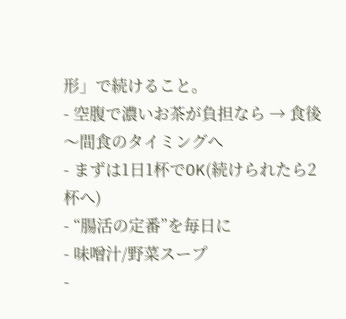形」で続けること。
- 空腹で濃いお茶が負担なら → 食後〜間食のタイミングへ
- まずは1日1杯でOK(続けられたら2杯へ)
- “腸活の定番”を毎日に
- 味噌汁/野菜スープ
-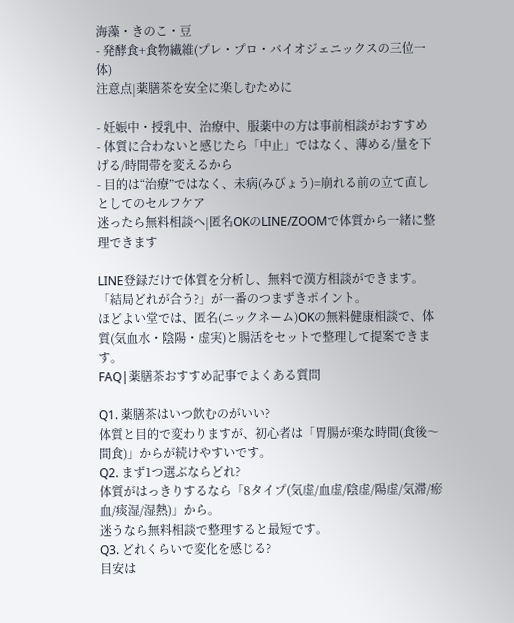海藻・きのこ・豆
- 発酵食+食物繊維(プレ・プロ・バイオジェニックスの三位一体)
注意点|薬膳茶を安全に楽しむために

- 妊娠中・授乳中、治療中、服薬中の方は事前相談がおすすめ
- 体質に合わないと感じたら「中止」ではなく、薄める/量を下げる/時間帯を変えるから
- 目的は“治療”ではなく、未病(みびょう)=崩れる前の立て直しとしてのセルフケア
迷ったら無料相談へ|匿名OKのLINE/ZOOMで体質から一緒に整理できます

LINE登録だけで体質を分析し、無料で漢方相談ができます。
「結局どれが合う?」が一番のつまずきポイント。
ほどよい堂では、匿名(ニックネーム)OKの無料健康相談で、体質(気血水・陰陽・虚実)と腸活をセットで整理して提案できます。
FAQ|薬膳茶おすすめ記事でよくある質問

Q1. 薬膳茶はいつ飲むのがいい?
体質と目的で変わりますが、初心者は「胃腸が楽な時間(食後〜間食)」からが続けやすいです。
Q2. まず1つ選ぶならどれ?
体質がはっきりするなら「8タイプ(気虚/血虚/陰虚/陽虚/気滞/瘀血/痰湿/湿熱)」から。
迷うなら無料相談で整理すると最短です。
Q3. どれくらいで変化を感じる?
目安は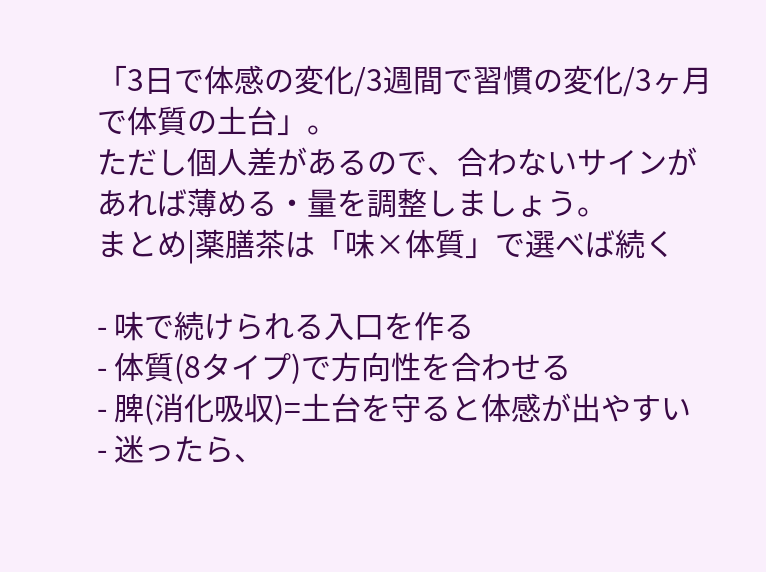「3日で体感の変化/3週間で習慣の変化/3ヶ月で体質の土台」。
ただし個人差があるので、合わないサインがあれば薄める・量を調整しましょう。
まとめ|薬膳茶は「味×体質」で選べば続く

- 味で続けられる入口を作る
- 体質(8タイプ)で方向性を合わせる
- 脾(消化吸収)=土台を守ると体感が出やすい
- 迷ったら、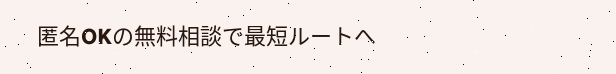匿名OKの無料相談で最短ルートへ